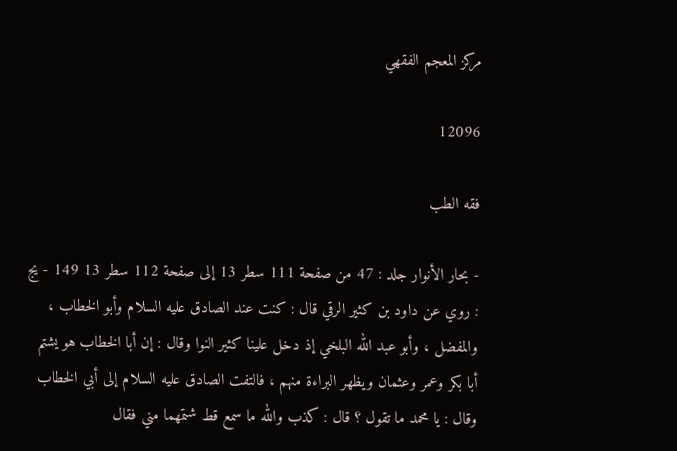مركز المعجم الفقهي

12096

فقه الطب

- بحار الأنوار جلد : 47 من صفحة 111 سطر 13 إلى صفحة 112 سطر 13 149 - يج : روي عن داود بن كثير الرقي قال : كنت عند الصادق عليه السلام وأبو الخطاب ، والمفضل ، وأبو عبد الله البلخي إذ دخل علينا كثير النوا وقال : إن أبا الخطاب هو يشتم أبا بكر وعمر وعثمان ويظهر البراءة منهم ، فالتفت الصادق عليه السلام إلى أبي الخطاب وقال : يا محمد ما تقول ؟ قال : كذب والله ما سمع قط شتمهما مني فقال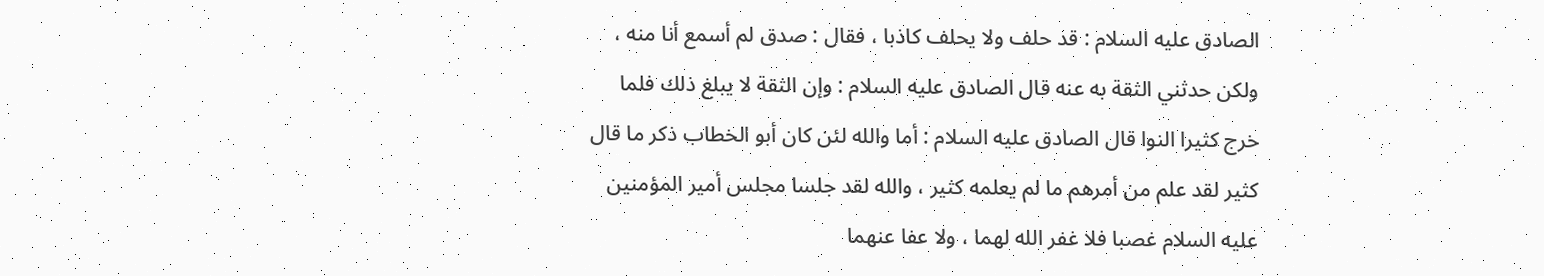الصادق عليه السلام : قد حلف ولا يحلف كاذبا ، فقال : صدق لم أسمع أنا منه ، ولكن حدثني الثقة به عنه قال الصادق عليه السلام : وإن الثقة لا يبلغ ذلك فلما خرج كثيرا النوا قال الصادق عليه السلام : أما والله لئن كان أبو الخطاب ذكر ما قال كثير لقد علم من أمرهم ما لم يعلمه كثير ، والله لقد جلسا مجلس أمير المؤمنين عليه السلام غصبا فلا غفر الله لهما ، ولا عفا عنهما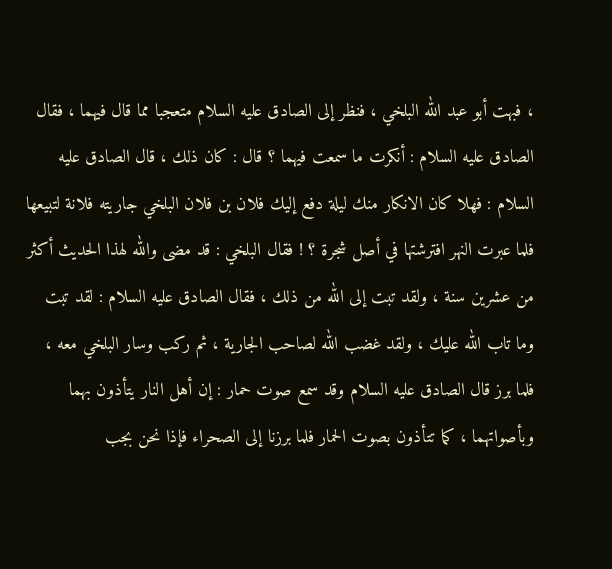، فبهت أبو عبد الله البلخي ، فنظر إلى الصادق عليه السلام متعجبا مما قال فيهما ، فقال الصادق عليه السلام : أنكرت ما سمعت فيهما ؟ قال : كان ذلك ، قال الصادق عليه السلام : فهلا كان الانكار منك ليلة دفع إليك فلان بن فلان البلخي جاريته فلانة لتبيعها فلما عبرت النهر افترشتها في أصل شجرة ؟ ! فقال البلخي : قد مضى والله لهذا الحديث أكثر من عشرين سنة ، ولقد تبت إلى الله من ذلك ، فقال الصادق عليه السلام : لقد تبت وما تاب الله عليك ، ولقد غضب الله لصاحب الجارية ، ثم ركب وسار البلخي معه ، فلما برز قال الصادق عليه السلام وقد سمع صوت حمار : إن أهل النار يتأذون بهما وبأصواتهما ، كما تتأذون بصوت الحمار فلما برزنا إلى الصحراء فإذا نحن بجب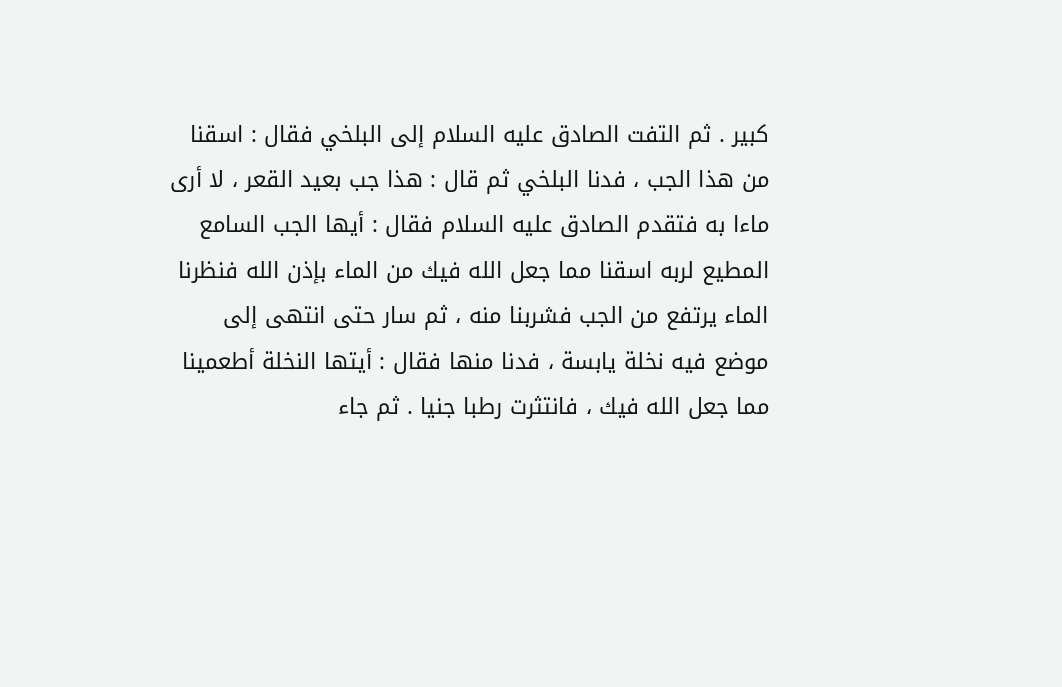كبير . ثم التفت الصادق عليه السلام إلى البلخي فقال : اسقنا من هذا الجب ، فدنا البلخي ثم قال : هذا جب بعيد القعر ، لا أرى ماءا به فتقدم الصادق عليه السلام فقال : أيها الجب السامع المطيع لربه اسقنا مما جعل الله فيك من الماء بإذن الله فنظرنا الماء يرتفع من الجب فشربنا منه ، ثم سار حتى انتهى إلى موضع فيه نخلة يابسة ، فدنا منها فقال : أيتها النخلة أطعمينا مما جعل الله فيك ، فانتثرت رطبا جنيا . ثم جاء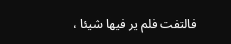فالتفت فلم ير فيها شيئا ،